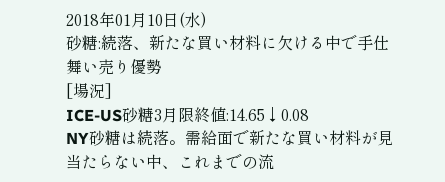2018年01月10日(水)
砂糖:続落、新たな買い材料に欠ける中で手仕舞い売り優勢
[場況]
ICE-US砂糖3月限終値:14.65↓0.08
NY砂糖は続落。需給面で新たな買い材料が見当たらない中、これまでの流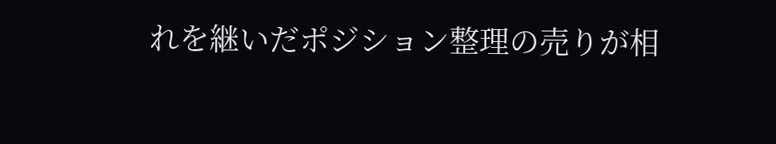れを継いだポジション整理の売りが相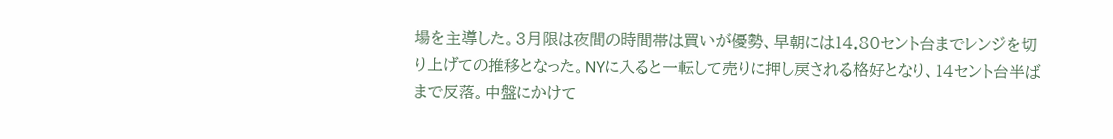場を主導した。3月限は夜間の時間帯は買いが優勢、早朝には14.80セント台までレンジを切り上げての推移となった。NYに入ると一転して売りに押し戻される格好となり、14セント台半ばまで反落。中盤にかけて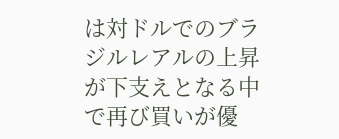は対ドルでのブラジルレアルの上昇が下支えとなる中で再び買いが優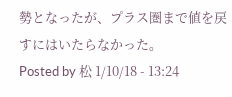勢となったが、プラス圏まで値を戻すにはいたらなかった。
Posted by 松 1/10/18 - 13:24